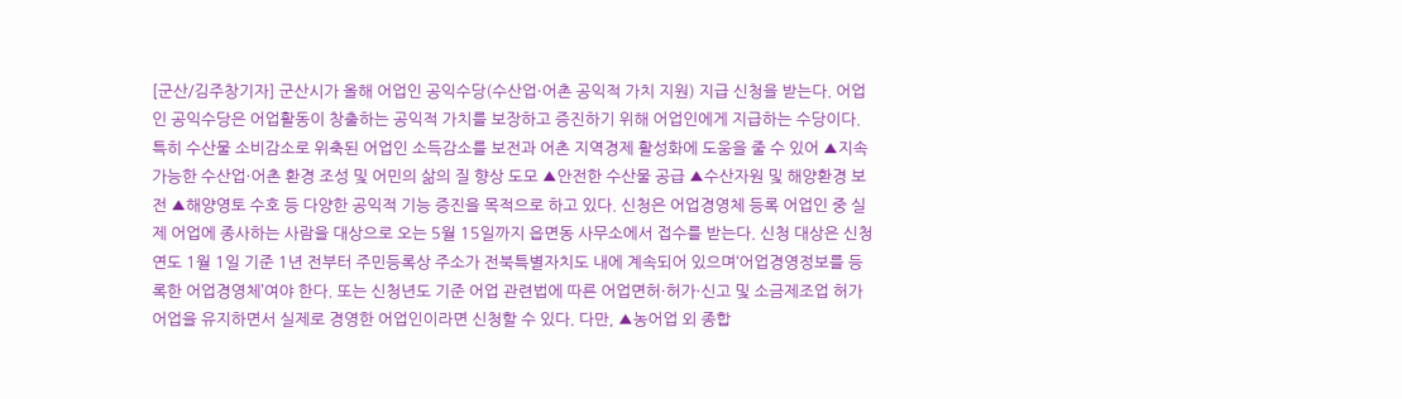[군산/김주창기자] 군산시가 올해 어업인 공익수당(수산업·어촌 공익적 가치 지원) 지급 신청을 받는다. 어업인 공익수당은 어업활동이 창출하는 공익적 가치를 보장하고 증진하기 위해 어업인에게 지급하는 수당이다. 특히 수산물 소비감소로 위축된 어업인 소득감소를 보전과 어촌 지역경제 활성화에 도움을 줄 수 있어 ▲지속 가능한 수산업·어촌 환경 조성 및 어민의 삶의 질 향상 도모 ▲안전한 수산물 공급 ▲수산자원 및 해양환경 보전 ▲해양영토 수호 등 다양한 공익적 기능 증진을 목적으로 하고 있다. 신청은 어업경영체 등록 어업인 중 실제 어업에 종사하는 사람을 대상으로 오는 5월 15일까지 읍면동 사무소에서 접수를 받는다. 신청 대상은 신청연도 1월 1일 기준 1년 전부터 주민등록상 주소가 전북특별자치도 내에 계속되어 있으며‘어업경영정보를 등록한 어업경영체’여야 한다. 또는 신청년도 기준 어업 관련법에 따른 어업면허·허가·신고 및 소금제조업 허가어업을 유지하면서 실제로 경영한 어업인이라면 신청할 수 있다. 다만, ▲농어업 외 종합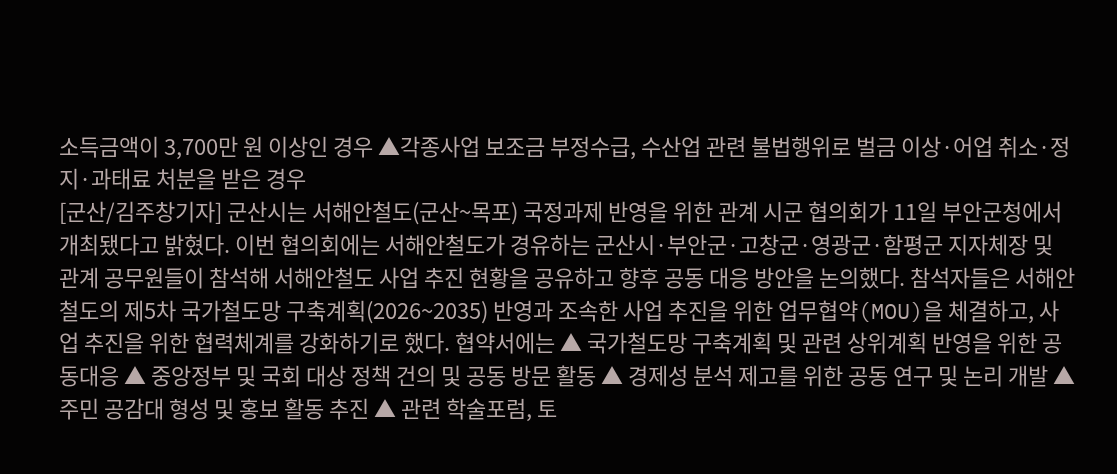소득금액이 3,700만 원 이상인 경우 ▲각종사업 보조금 부정수급, 수산업 관련 불법행위로 벌금 이상·어업 취소·정지·과태료 처분을 받은 경우
[군산/김주창기자] 군산시는 서해안철도(군산~목포) 국정과제 반영을 위한 관계 시군 협의회가 11일 부안군청에서 개최됐다고 밝혔다. 이번 협의회에는 서해안철도가 경유하는 군산시·부안군·고창군·영광군·함평군 지자체장 및 관계 공무원들이 참석해 서해안철도 사업 추진 현황을 공유하고 향후 공동 대응 방안을 논의했다. 참석자들은 서해안철도의 제5차 국가철도망 구축계획(2026~2035) 반영과 조속한 사업 추진을 위한 업무협약(MOU)을 체결하고, 사업 추진을 위한 협력체계를 강화하기로 했다. 협약서에는 ▲ 국가철도망 구축계획 및 관련 상위계획 반영을 위한 공동대응 ▲ 중앙정부 및 국회 대상 정책 건의 및 공동 방문 활동 ▲ 경제성 분석 제고를 위한 공동 연구 및 논리 개발 ▲ 주민 공감대 형성 및 홍보 활동 추진 ▲ 관련 학술포럼, 토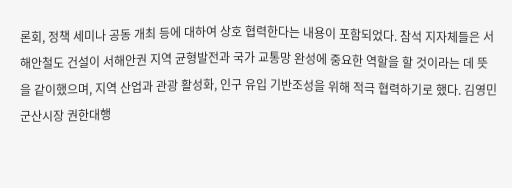론회, 정책 세미나 공동 개최 등에 대하여 상호 협력한다는 내용이 포함되었다. 참석 지자체들은 서해안철도 건설이 서해안권 지역 균형발전과 국가 교통망 완성에 중요한 역할을 할 것이라는 데 뜻을 같이했으며, 지역 산업과 관광 활성화, 인구 유입 기반조성을 위해 적극 협력하기로 했다. 김영민 군산시장 권한대행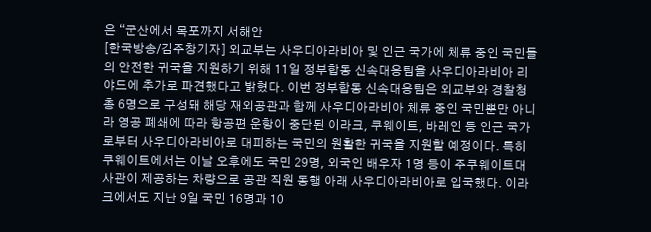은 “군산에서 목포까지 서해안
[한국방송/김주창기자] 외교부는 사우디아라비아 및 인근 국가에 체류 중인 국민들의 안전한 귀국을 지원하기 위해 11일 정부합동 신속대응팀을 사우디아라비아 리야드에 추가로 파견했다고 밝혔다. 이번 정부합동 신속대응팀은 외교부와 경찰청 총 6명으로 구성돼 해당 재외공관과 함께 사우디아라비아 체류 중인 국민뿐만 아니라 영공 폐쇄에 따라 항공편 운항이 중단된 이라크, 쿠웨이트, 바레인 등 인근 국가로부터 사우디아라비아로 대피하는 국민의 원활한 귀국을 지원할 예정이다. 특히 쿠웨이트에서는 이날 오후에도 국민 29명, 외국인 배우자 1명 등이 주쿠웨이트대사관이 제공하는 차량으로 공관 직원 동행 아래 사우디아라비아로 입국했다. 이라크에서도 지난 9일 국민 16명과 10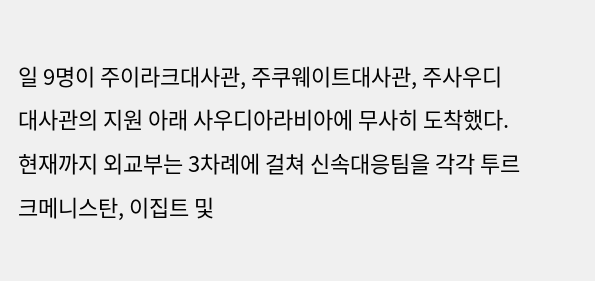일 9명이 주이라크대사관, 주쿠웨이트대사관, 주사우디대사관의 지원 아래 사우디아라비아에 무사히 도착했다. 현재까지 외교부는 3차례에 걸쳐 신속대응팀을 각각 투르크메니스탄, 이집트 및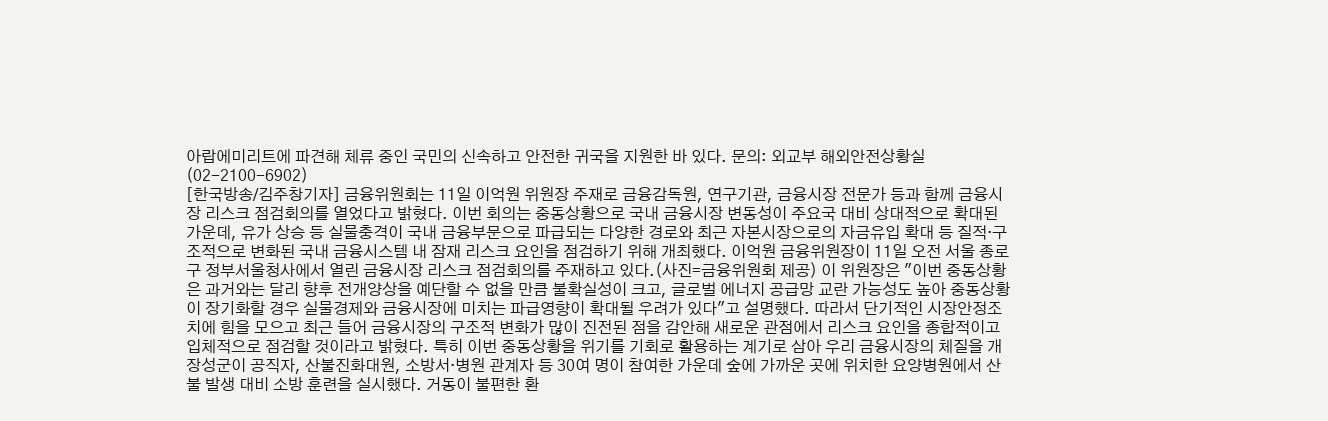아랍에미리트에 파견해 체류 중인 국민의 신속하고 안전한 귀국을 지원한 바 있다. 문의: 외교부 해외안전상황실(02-2100-6902)
[한국방송/김주창기자] 금융위원회는 11일 이억원 위원장 주재로 금융감독원, 연구기관, 금융시장 전문가 등과 함께 금융시장 리스크 점검회의를 열었다고 밝혔다. 이번 회의는 중동상황으로 국내 금융시장 변동성이 주요국 대비 상대적으로 확대된 가운데, 유가 상승 등 실물충격이 국내 금융부문으로 파급되는 다양한 경로와 최근 자본시장으로의 자금유입 확대 등 질적·구조적으로 변화된 국내 금융시스템 내 잠재 리스크 요인을 점검하기 위해 개최했다. 이억원 금융위원장이 11일 오전 서울 종로구 정부서울청사에서 열린 금융시장 리스크 점검회의를 주재하고 있다.(사진=금융위원회 제공) 이 위원장은 "이번 중동상황은 과거와는 달리 향후 전개양상을 예단할 수 없을 만큼 불확실성이 크고, 글로벌 에너지 공급망 교란 가능성도 높아 중동상황이 장기화할 경우 실물경제와 금융시장에 미치는 파급영향이 확대될 우려가 있다"고 설명했다. 따라서 단기적인 시장안정조치에 힘을 모으고 최근 들어 금융시장의 구조적 변화가 많이 진전된 점을 감안해 새로운 관점에서 리스크 요인을 종합적이고 입체적으로 점검할 것이라고 밝혔다. 특히 이번 중동상황을 위기를 기회로 활용하는 계기로 삼아 우리 금융시장의 체질을 개
장성군이 공직자, 산불진화대원, 소방서·병원 관계자 등 30여 명이 참여한 가운데 숲에 가까운 곳에 위치한 요양병원에서 산불 발생 대비 소방 훈련을 실시했다. 거동이 불편한 환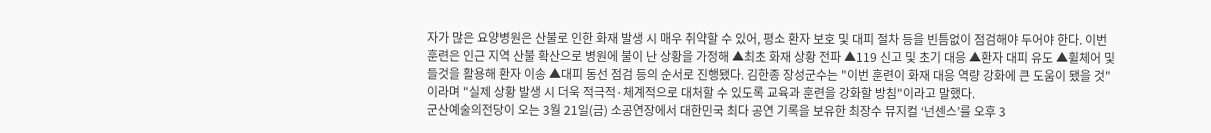자가 많은 요양병원은 산불로 인한 화재 발생 시 매우 취약할 수 있어, 평소 환자 보호 및 대피 절차 등을 빈틈없이 점검해야 두어야 한다. 이번 훈련은 인근 지역 산불 확산으로 병원에 불이 난 상황을 가정해 ▲최초 화재 상황 전파 ▲119 신고 및 초기 대응 ▲환자 대피 유도 ▲휠체어 및 들것을 활용해 환자 이송 ▲대피 동선 점검 등의 순서로 진행됐다. 김한종 장성군수는 "이번 훈련이 화재 대응 역량 강화에 큰 도움이 됐을 것"이라며 "실제 상황 발생 시 더욱 적극적·체계적으로 대처할 수 있도록 교육과 훈련을 강화할 방침"이라고 말했다.
군산예술의전당이 오는 3월 21일(금) 소공연장에서 대한민국 최다 공연 기록을 보유한 최장수 뮤지컬 ‘넌센스’를 오후 3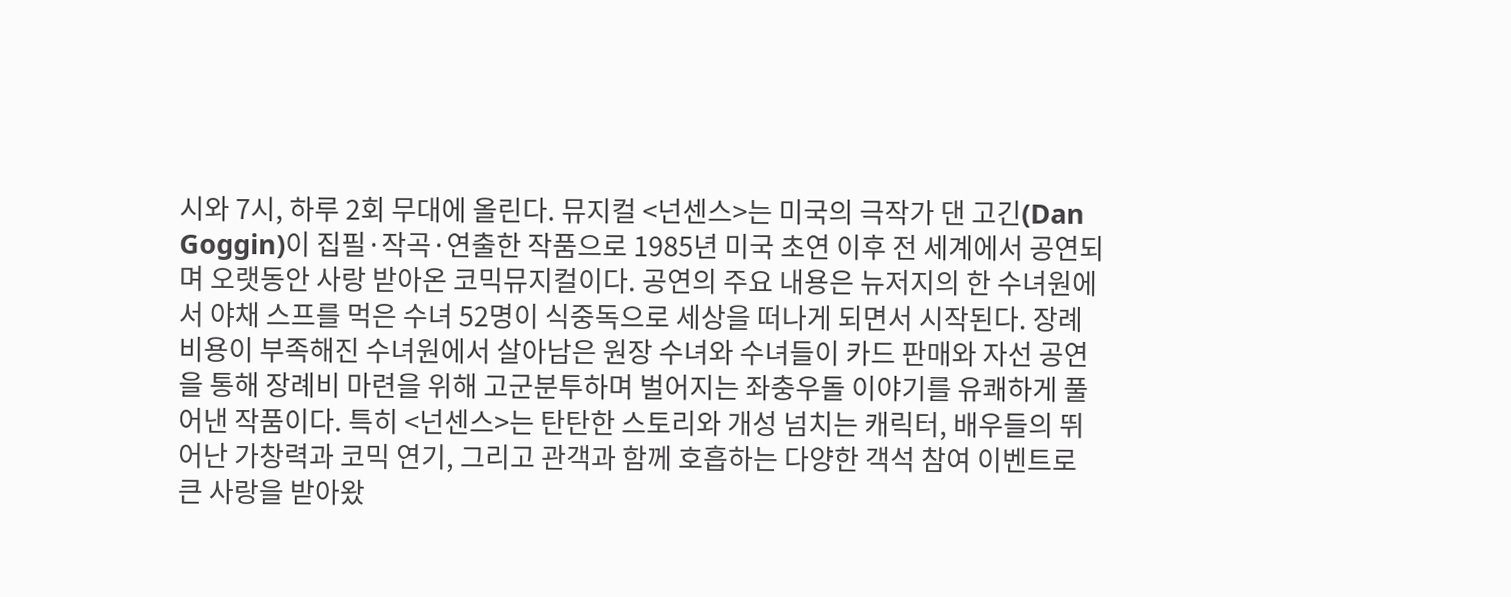시와 7시, 하루 2회 무대에 올린다. 뮤지컬 <넌센스>는 미국의 극작가 댄 고긴(Dan Goggin)이 집필·작곡·연출한 작품으로 1985년 미국 초연 이후 전 세계에서 공연되며 오랫동안 사랑 받아온 코믹뮤지컬이다. 공연의 주요 내용은 뉴저지의 한 수녀원에서 야채 스프를 먹은 수녀 52명이 식중독으로 세상을 떠나게 되면서 시작된다. 장례 비용이 부족해진 수녀원에서 살아남은 원장 수녀와 수녀들이 카드 판매와 자선 공연을 통해 장례비 마련을 위해 고군분투하며 벌어지는 좌충우돌 이야기를 유쾌하게 풀어낸 작품이다. 특히 <넌센스>는 탄탄한 스토리와 개성 넘치는 캐릭터, 배우들의 뛰어난 가창력과 코믹 연기, 그리고 관객과 함께 호흡하는 다양한 객석 참여 이벤트로 큰 사랑을 받아왔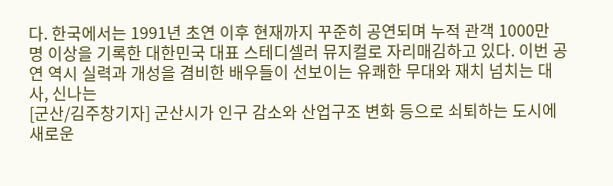다. 한국에서는 1991년 초연 이후 현재까지 꾸준히 공연되며 누적 관객 1000만 명 이상을 기록한 대한민국 대표 스테디셀러 뮤지컬로 자리매김하고 있다. 이번 공연 역시 실력과 개성을 겸비한 배우들이 선보이는 유쾌한 무대와 재치 넘치는 대사, 신나는
[군산/김주창기자] 군산시가 인구 감소와 산업구조 변화 등으로 쇠퇴하는 도시에 새로운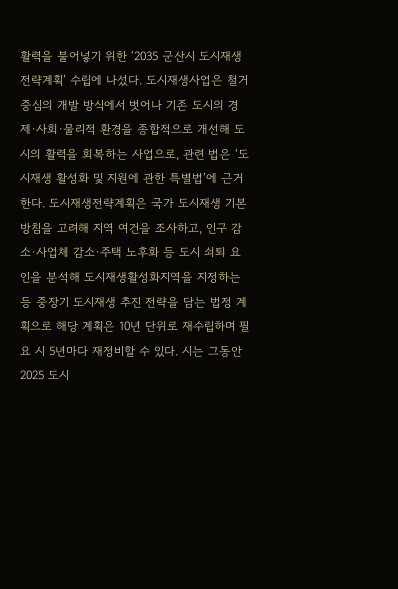활력을 불어넣기 위한 ‘2035 군산시 도시재생전략계획’ 수립에 나섰다. 도시재생사업은 철거 중심의 개발 방식에서 벗어나 기존 도시의 경제·사회·물리적 환경을 종합적으로 개선해 도시의 활력을 회복하는 사업으로, 관련 법은 ‘도시재생 활성화 및 지원에 관한 특별법’에 근거한다. 도시재생전략계획은 국가 도시재생 기본방침을 고려해 지역 여건을 조사하고, 인구 감소·사업체 감소·주택 노후화 등 도시 쇠퇴 요인을 분석해 도시재생활성화지역을 지정하는 등 중장기 도시재생 추진 전략을 담는 법정 계획으로 해당 계획은 10년 단위로 재수립하며 필요 시 5년마다 재정비할 수 있다. 시는 그동안 2025 도시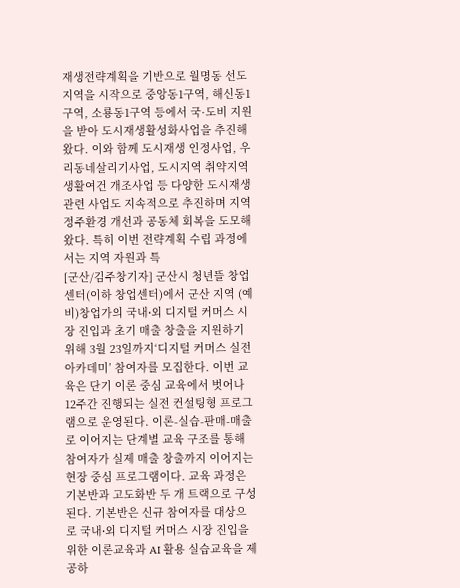재생전략계획을 기반으로 월명동 선도지역을 시작으로 중앙동1구역, 해신동1구역, 소룡동1구역 등에서 국·도비 지원을 받아 도시재생활성화사업을 추진해 왔다. 이와 함께 도시재생 인정사업, 우리동네살리기사업, 도시지역 취약지역 생활여건 개조사업 등 다양한 도시재생 관련 사업도 지속적으로 추진하며 지역 정주환경 개선과 공동체 회복을 도모해 왔다. 특히 이번 전략계획 수립 과정에서는 지역 자원과 특
[군산/김주창기자] 군산시 청년뜰 창업센터(이하 창업센터)에서 군산 지역 (예비)창업가의 국내⸱외 디지털 커머스 시장 진입과 초기 매출 창출을 지원하기 위해 3월 23일까지‘디지털 커머스 실전 아카데미’ 참여자를 모집한다. 이번 교육은 단기 이론 중심 교육에서 벗어나 12주간 진행되는 실전 컨설팅형 프로그램으로 운영된다. 이론-실습-판매-매출로 이어지는 단계별 교육 구조를 통해 참여자가 실제 매출 창출까지 이어지는 현장 중심 프로그램이다. 교육 과정은 기본반과 고도화반 두 개 트랙으로 구성된다. 기본반은 신규 참여자를 대상으로 국내⸱외 디지털 커머스 시장 진입을 위한 이론교육과 AI 활용 실습교육을 제공하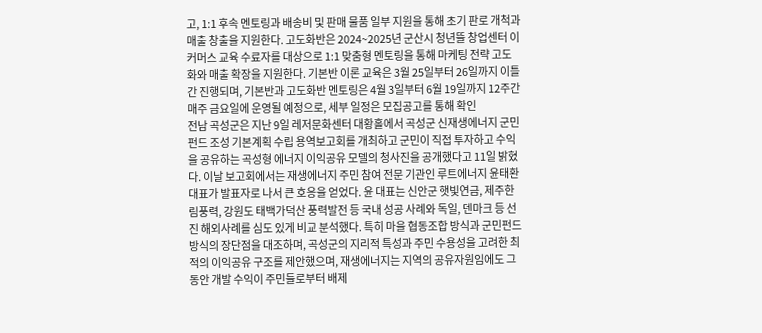고, 1:1 후속 멘토링과 배송비 및 판매 물품 일부 지원을 통해 초기 판로 개척과 매출 창출을 지원한다. 고도화반은 2024~2025년 군산시 청년뜰 창업센터 이커머스 교육 수료자를 대상으로 1:1 맞춤형 멘토링을 통해 마케팅 전략 고도화와 매출 확장을 지원한다. 기본반 이론 교육은 3월 25일부터 26일까지 이틀간 진행되며, 기본반과 고도화반 멘토링은 4월 3일부터 6월 19일까지 12주간 매주 금요일에 운영될 예정으로, 세부 일정은 모집공고를 통해 확인
전남 곡성군은 지난 9일 레저문화센터 대황홀에서 곡성군 신재생에너지 군민펀드 조성 기본계획 수립 용역보고회를 개최하고 군민이 직접 투자하고 수익을 공유하는 곡성형 에너지 이익공유 모델의 청사진을 공개했다고 11일 밝혔다. 이날 보고회에서는 재생에너지 주민 참여 전문 기관인 루트에너지 윤태환 대표가 발표자로 나서 큰 호응을 얻었다. 윤 대표는 신안군 햇빛연금, 제주한림풍력, 강원도 태백가덕산 풍력발전 등 국내 성공 사례와 독일, 덴마크 등 선진 해외사례를 심도 있게 비교 분석했다. 특히 마을 협동조합 방식과 군민펀드 방식의 장단점을 대조하며, 곡성군의 지리적 특성과 주민 수용성을 고려한 최적의 이익공유 구조를 제안했으며, 재생에너지는 지역의 공유자원임에도 그동안 개발 수익이 주민들로부터 배제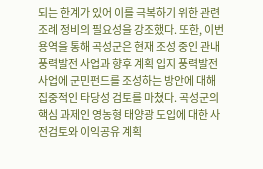되는 한계가 있어 이를 극복하기 위한 관련 조례 정비의 필요성을 강조했다. 또한, 이번 용역을 통해 곡성군은 현재 조성 중인 관내 풍력발전 사업과 향후 계획 입지 풍력발전 사업에 군민펀드를 조성하는 방안에 대해 집중적인 타당성 검토를 마쳤다. 곡성군의 핵심 과제인 영농형 태양광 도입에 대한 사전검토와 이익공유 계획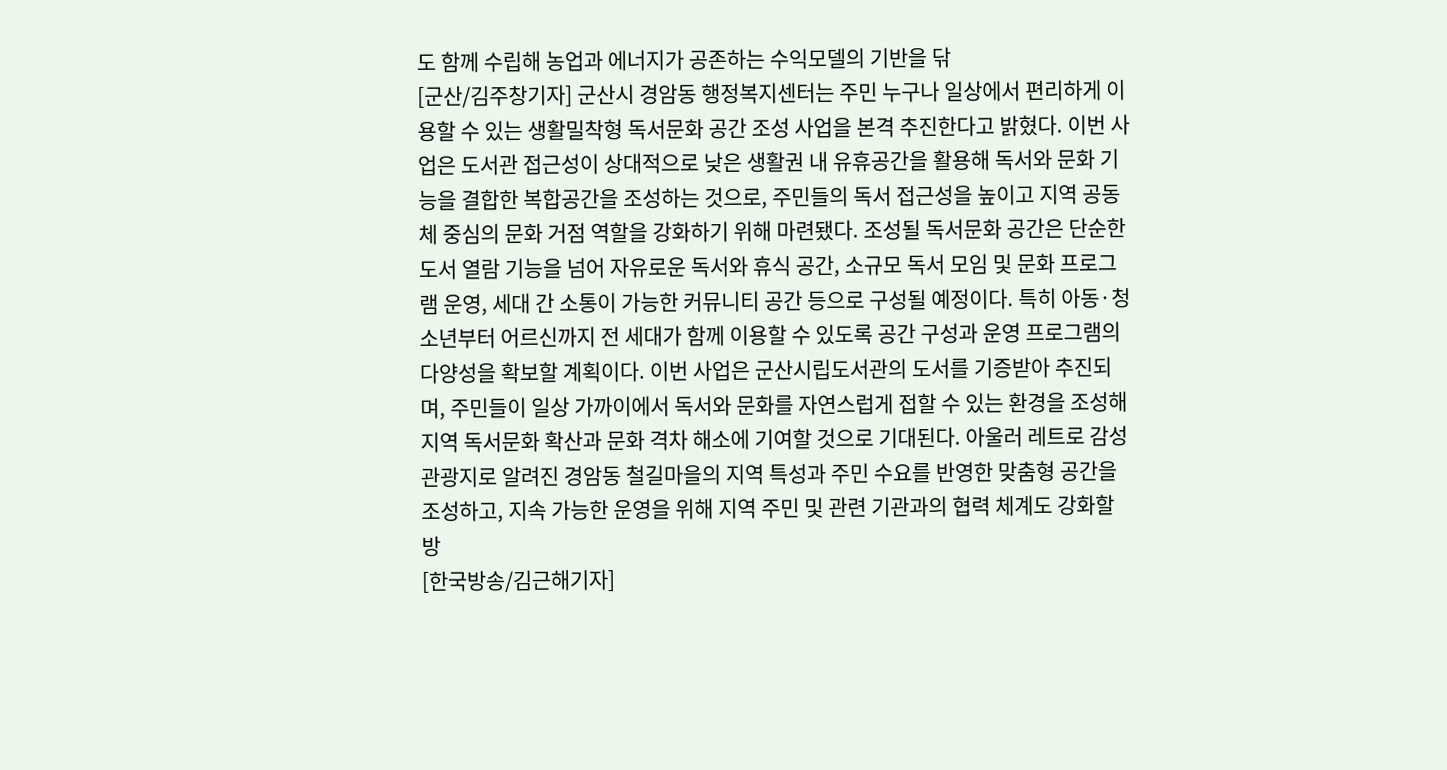도 함께 수립해 농업과 에너지가 공존하는 수익모델의 기반을 닦
[군산/김주창기자] 군산시 경암동 행정복지센터는 주민 누구나 일상에서 편리하게 이용할 수 있는 생활밀착형 독서문화 공간 조성 사업을 본격 추진한다고 밝혔다. 이번 사업은 도서관 접근성이 상대적으로 낮은 생활권 내 유휴공간을 활용해 독서와 문화 기능을 결합한 복합공간을 조성하는 것으로, 주민들의 독서 접근성을 높이고 지역 공동체 중심의 문화 거점 역할을 강화하기 위해 마련됐다. 조성될 독서문화 공간은 단순한 도서 열람 기능을 넘어 자유로운 독서와 휴식 공간, 소규모 독서 모임 및 문화 프로그램 운영, 세대 간 소통이 가능한 커뮤니티 공간 등으로 구성될 예정이다. 특히 아동·청소년부터 어르신까지 전 세대가 함께 이용할 수 있도록 공간 구성과 운영 프로그램의 다양성을 확보할 계획이다. 이번 사업은 군산시립도서관의 도서를 기증받아 추진되며, 주민들이 일상 가까이에서 독서와 문화를 자연스럽게 접할 수 있는 환경을 조성해 지역 독서문화 확산과 문화 격차 해소에 기여할 것으로 기대된다. 아울러 레트로 감성 관광지로 알려진 경암동 철길마을의 지역 특성과 주민 수요를 반영한 맞춤형 공간을 조성하고, 지속 가능한 운영을 위해 지역 주민 및 관련 기관과의 협력 체계도 강화할 방
[한국방송/김근해기자]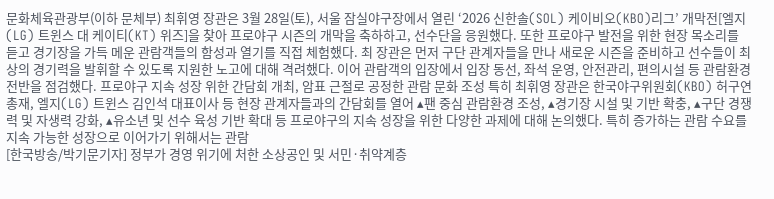문화체육관광부(이하 문체부) 최휘영 장관은 3월 28일(토), 서울 잠실야구장에서 열린 ‘2026 신한솔(SOL) 케이비오(KBO)리그’ 개막전[엘지(LG) 트윈스 대 케이티(KT) 위즈]을 찾아 프로야구 시즌의 개막을 축하하고, 선수단을 응원했다. 또한 프로야구 발전을 위한 현장 목소리를 듣고 경기장을 가득 메운 관람객들의 함성과 열기를 직접 체험했다. 최 장관은 먼저 구단 관계자들을 만나 새로운 시즌을 준비하고 선수들이 최상의 경기력을 발휘할 수 있도록 지원한 노고에 대해 격려했다. 이어 관람객의 입장에서 입장 동선, 좌석 운영, 안전관리, 편의시설 등 관람환경 전반을 점검했다. 프로야구 지속 성장 위한 간담회 개최, 암표 근절로 공정한 관람 문화 조성 특히 최휘영 장관은 한국야구위원회(KBO) 허구연 총재, 엘지(LG) 트윈스 김인석 대표이사 등 현장 관계자들과의 간담회를 열어 ▴팬 중심 관람환경 조성, ▴경기장 시설 및 기반 확충, ▴구단 경쟁력 및 자생력 강화, ▴유소년 및 선수 육성 기반 확대 등 프로야구의 지속 성장을 위한 다양한 과제에 대해 논의했다. 특히 증가하는 관람 수요를 지속 가능한 성장으로 이어가기 위해서는 관람
[한국방송/박기문기자] 정부가 경영 위기에 처한 소상공인 및 서민·취약계층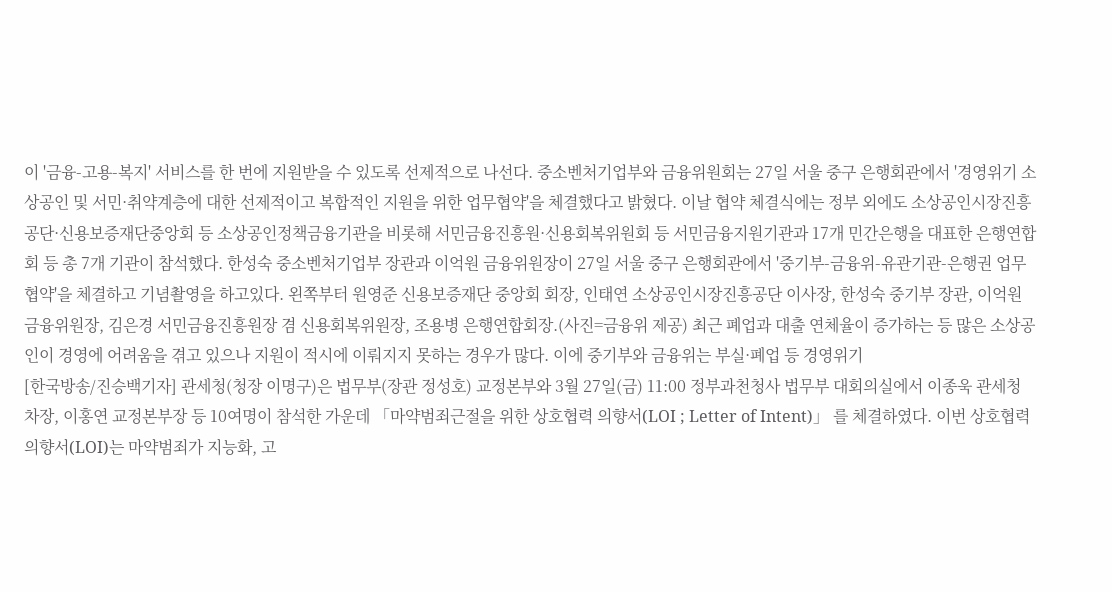이 '금융-고용-복지' 서비스를 한 번에 지원받을 수 있도록 선제적으로 나선다. 중소벤처기업부와 금융위원회는 27일 서울 중구 은행회관에서 '경영위기 소상공인 및 서민·취약계층에 대한 선제적이고 복합적인 지원을 위한 업무협약'을 체결했다고 밝혔다. 이날 협약 체결식에는 정부 외에도 소상공인시장진흥공단·신용보증재단중앙회 등 소상공인정책금융기관을 비롯해 서민금융진흥원·신용회복위원회 등 서민금융지원기관과 17개 민간은행을 대표한 은행연합회 등 총 7개 기관이 참석했다. 한성숙 중소벤처기업부 장관과 이억원 금융위원장이 27일 서울 중구 은행회관에서 '중기부-금융위-유관기관-은행권 업무협약'을 체결하고 기념촬영을 하고있다. 왼쪽부터 원영준 신용보증재단 중앙회 회장, 인태연 소상공인시장진흥공단 이사장, 한성숙 중기부 장관, 이억원 금융위원장, 김은경 서민금융진흥원장 겸 신용회복위원장, 조용병 은행연합회장.(사진=금융위 제공) 최근 폐업과 대출 연체율이 증가하는 등 많은 소상공인이 경영에 어려움을 겪고 있으나 지원이 적시에 이뤄지지 못하는 경우가 많다. 이에 중기부와 금융위는 부실·폐업 등 경영위기
[한국방송/진승백기자] 관세청(청장 이명구)은 법무부(장관 정성호) 교정본부와 3월 27일(금) 11:00 정부과천청사 법무부 대회의실에서 이종욱 관세청 차장, 이홍연 교정본부장 등 10여명이 참석한 가운데 「마약범죄근절을 위한 상호협력 의향서(LOI ; Letter of Intent)」 를 체결하였다. 이번 상호협력 의향서(LOI)는 마약범죄가 지능화, 고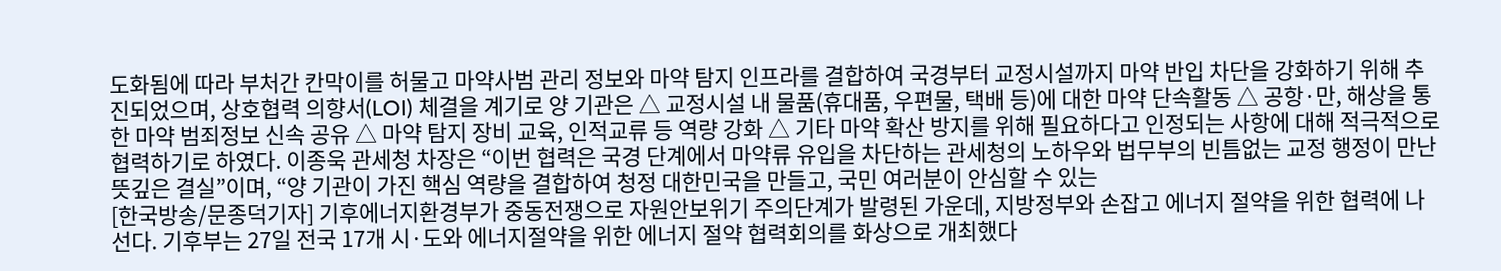도화됨에 따라 부처간 칸막이를 허물고 마약사범 관리 정보와 마약 탐지 인프라를 결합하여 국경부터 교정시설까지 마약 반입 차단을 강화하기 위해 추진되었으며, 상호협력 의향서(LOI) 체결을 계기로 양 기관은 △ 교정시설 내 물품(휴대품, 우편물, 택배 등)에 대한 마약 단속활동 △ 공항·만, 해상을 통한 마약 범죄정보 신속 공유 △ 마약 탐지 장비 교육, 인적교류 등 역량 강화 △ 기타 마약 확산 방지를 위해 필요하다고 인정되는 사항에 대해 적극적으로 협력하기로 하였다. 이종욱 관세청 차장은 “이번 협력은 국경 단계에서 마약류 유입을 차단하는 관세청의 노하우와 법무부의 빈틈없는 교정 행정이 만난 뜻깊은 결실”이며, “양 기관이 가진 핵심 역량을 결합하여 청정 대한민국을 만들고, 국민 여러분이 안심할 수 있는
[한국방송/문종덕기자] 기후에너지환경부가 중동전쟁으로 자원안보위기 주의단계가 발령된 가운데, 지방정부와 손잡고 에너지 절약을 위한 협력에 나선다. 기후부는 27일 전국 17개 시·도와 에너지절약을 위한 에너지 절약 협력회의를 화상으로 개최했다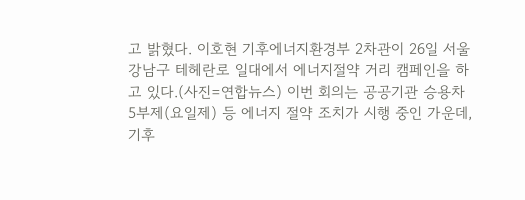고 밝혔다. 이호현 기후에너지환경부 2차관이 26일 서울 강남구 테헤란로 일대에서 에너지절약 거리 캠페인을 하고 있다.(사진=연합뉴스) 이번 회의는 공공기관 승용차 5부제(요일제) 등 에너지 절약 조치가 시행 중인 가운데, 기후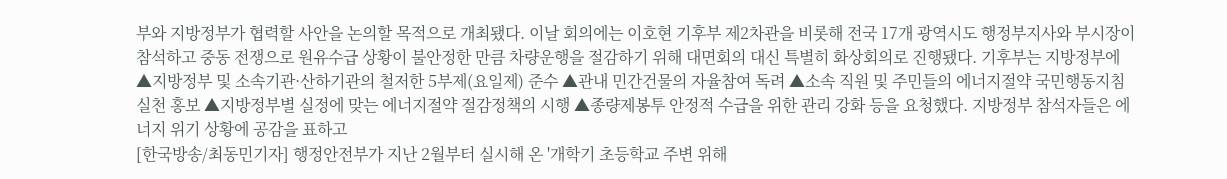부와 지방정부가 협력할 사안을 논의할 목적으로 개최됐다. 이날 회의에는 이호현 기후부 제2차관을 비롯해 전국 17개 광역시도 행정부지사와 부시장이 참석하고 중동 전쟁으로 원유수급 상황이 불안정한 만큼 차량운행을 절감하기 위해 대면회의 대신 특별히 화상회의로 진행됐다. 기후부는 지방정부에 ▲지방정부 및 소속기관·산하기관의 철저한 5부제(요일제) 준수 ▲관내 민간건물의 자율참여 독려 ▲소속 직원 및 주민들의 에너지절약 국민행동지침 실천 홍보 ▲지방정부별 실정에 맞는 에너지절약 절감정책의 시행 ▲종량제봉투 안정적 수급을 위한 관리 강화 등을 요청했다. 지방정부 참석자들은 에너지 위기 상황에 공감을 표하고
[한국방송/최동민기자] 행정안전부가 지난 2월부터 실시해 온 '개학기 초등학교 주변 위해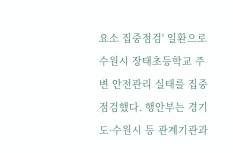요소 집중점검' 일환으로 수원시 장태초등학교 주변 안전관리 실태를 집중 점검했다. 행안부는 경기도·수원시 등 관계기관과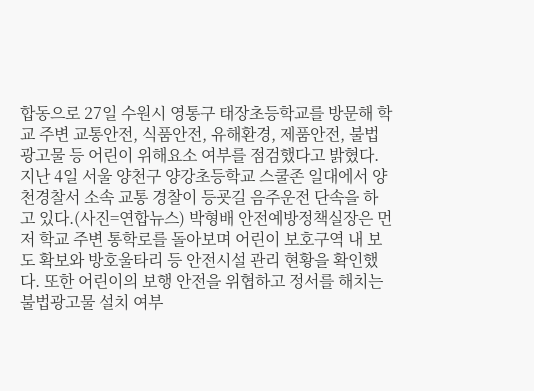합동으로 27일 수원시 영통구 태장초등학교를 방문해 학교 주변 교통안전, 식품안전, 유해환경, 제품안전, 불법광고물 등 어린이 위해요소 여부를 점검했다고 밝혔다. 지난 4일 서울 양천구 양강초등학교 스쿨존 일대에서 양천경찰서 소속 교통 경찰이 등굣길 음주운전 단속을 하고 있다.(사진=연합뉴스) 박형배 안전예방정책실장은 먼저 학교 주변 통학로를 돌아보며 어린이 보호구역 내 보도 확보와 방호울타리 등 안전시설 관리 현황을 확인했다. 또한 어린이의 보행 안전을 위협하고 정서를 해치는 불법광고물 설치 여부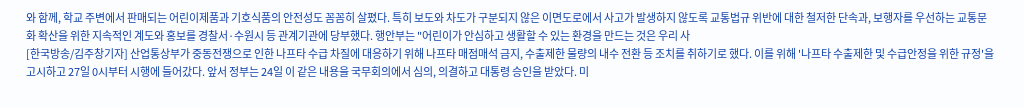와 함께, 학교 주변에서 판매되는 어린이제품과 기호식품의 안전성도 꼼꼼히 살폈다. 특히 보도와 차도가 구분되지 않은 이면도로에서 사고가 발생하지 않도록 교통법규 위반에 대한 철저한 단속과, 보행자를 우선하는 교통문화 확산을 위한 지속적인 계도와 홍보를 경찰서·수원시 등 관계기관에 당부했다. 행안부는 "어린이가 안심하고 생활할 수 있는 환경을 만드는 것은 우리 사
[한국방송/김주창기자] 산업통상부가 중동전쟁으로 인한 나프타 수급 차질에 대응하기 위해 나프타 매점매석 금지, 수출제한 물량의 내수 전환 등 조치를 취하기로 했다. 이를 위해 '나프타 수출제한 및 수급안정을 위한 규정'을 고시하고 27일 0시부터 시행에 들어갔다. 앞서 정부는 24일 이 같은 내용을 국무회의에서 심의, 의결하고 대통령 승인을 받았다. 미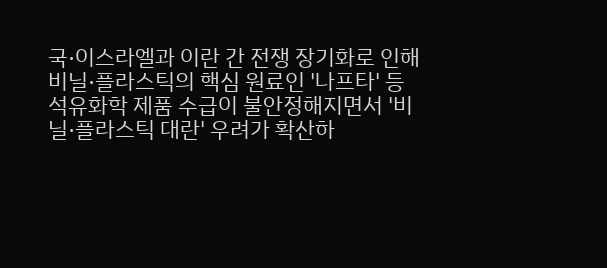국·이스라엘과 이란 간 전쟁 장기화로 인해 비닐·플라스틱의 핵심 원료인 '나프타' 등 석유화학 제품 수급이 불안정해지면서 '비닐·플라스틱 대란' 우려가 확산하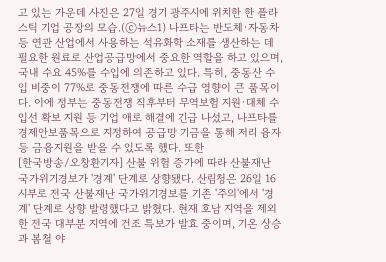고 있는 가운데 사진은 27일 경기 광주시에 위치한 한 플라스틱 기업 공장의 모습.(ⓒ뉴스1) 나프타는 반도체·자동차 등 연관 산업에서 사용하는 석유화학 소재를 생산하는 데 필요한 원료로 산업공급망에서 중요한 역할을 하고 있으며, 국내 수요 45%를 수입에 의존하고 있다. 특히, 중동산 수입 비중이 77%로 중동전쟁에 따른 수급 영향이 큰 품목이다. 이에 정부는 중동전쟁 직후부터 무역보험 지원·대체 수입선 확보 지원 등 기업 애로 해결에 긴급 나섰고, 나프타를 경제안보품목으로 지정하여 공급망 기금을 통해 저리 융자 등 금융지원을 받을 수 있도록 했다. 또한
[한국방송/오창환기자] 산불 위험 증가에 따라 산불재난 국가위기경보가 '경계' 단계로 상향됐다. 산림청은 26일 16시부로 전국 산불재난 국가위기경보를 기존 '주의'에서 '경계' 단계로 상향 발령했다고 밝혔다. 현재 호남 지역을 제외한 전국 대부분 지역에 건조 특보가 발효 중이며, 기온 상승과 봄철 야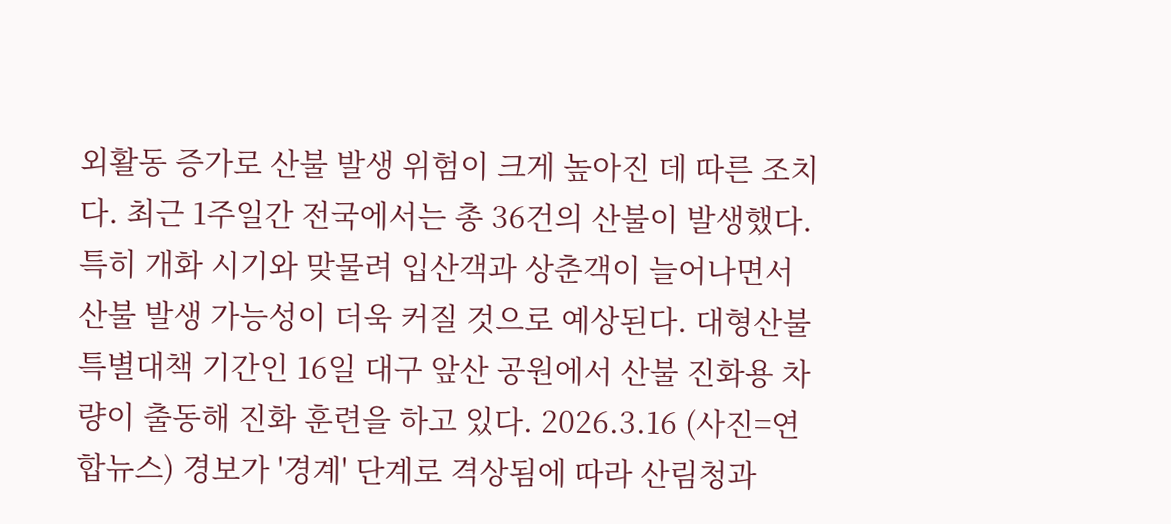외활동 증가로 산불 발생 위험이 크게 높아진 데 따른 조치다. 최근 1주일간 전국에서는 총 36건의 산불이 발생했다. 특히 개화 시기와 맞물려 입산객과 상춘객이 늘어나면서 산불 발생 가능성이 더욱 커질 것으로 예상된다. 대형산불 특별대책 기간인 16일 대구 앞산 공원에서 산불 진화용 차량이 출동해 진화 훈련을 하고 있다. 2026.3.16 (사진=연합뉴스) 경보가 '경계' 단계로 격상됨에 따라 산림청과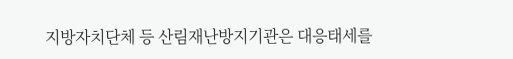지방자치단체 등 산림재난방지기관은 대응태세를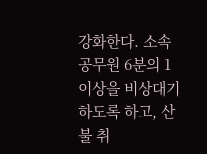강화한다. 소속 공무원 6분의 1 이상을 비상대기하도록 하고, 산불 취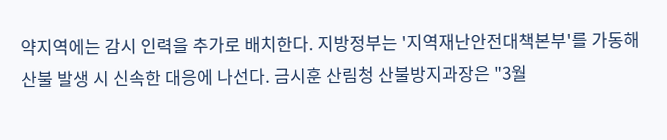약지역에는 감시 인력을 추가로 배치한다. 지방정부는 '지역재난안전대책본부'를 가동해 산불 발생 시 신속한 대응에 나선다. 금시훈 산림청 산불방지과장은 "3월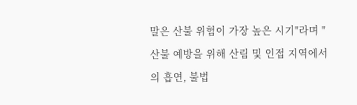말은 산불 위험이 가장 높은 시기"라며 "산불 예방을 위해 산림 및 인접 지역에서의 흡연, 불법